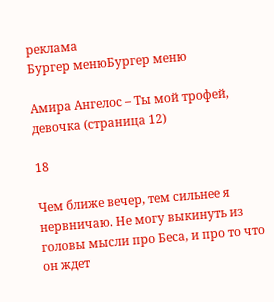реклама
Бургер менюБургер меню

Амира Ангелос – Ты мой трофей, девочка (страница 12)

18

Чем ближе вечер, тем сильнее я нервничаю. Не могу выкинуть из головы мысли про Беса, и про то что он ждет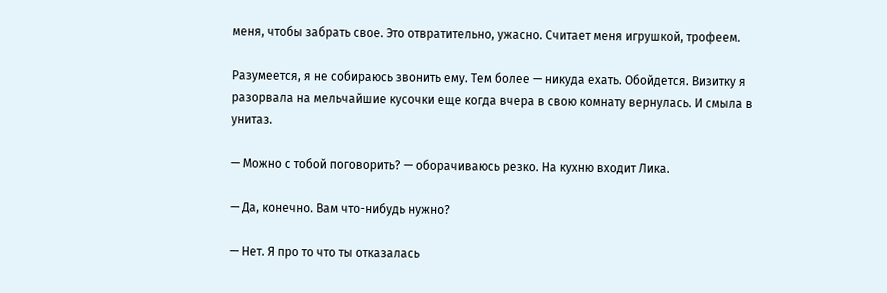меня, чтобы забрать свое. Это отвратительно, ужасно. Считает меня игрушкой, трофеем.

Разумеется, я не собираюсь звонить ему. Тем более — никуда ехать. Обойдется. Визитку я разорвала на мельчайшие кусочки еще когда вчера в свою комнату вернулась. И смыла в унитаз.

— Можно с тобой поговорить? — оборачиваюсь резко. На кухню входит Лика.

— Да, конечно. Вам что-нибудь нужно?

— Нет. Я про то что ты отказалась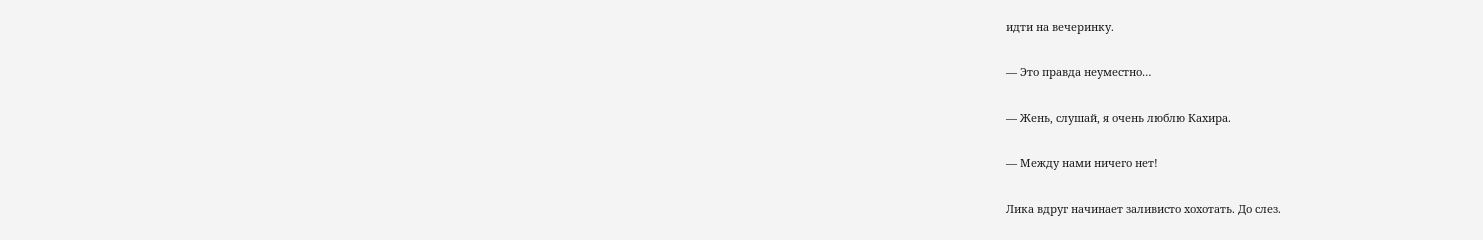идти на вечеринку.

— Это правда неуместно…

— Жень, слушай, я очень люблю Кахира.

— Между нами ничего нет!

Лика вдруг начинает заливисто хохотать. До слез.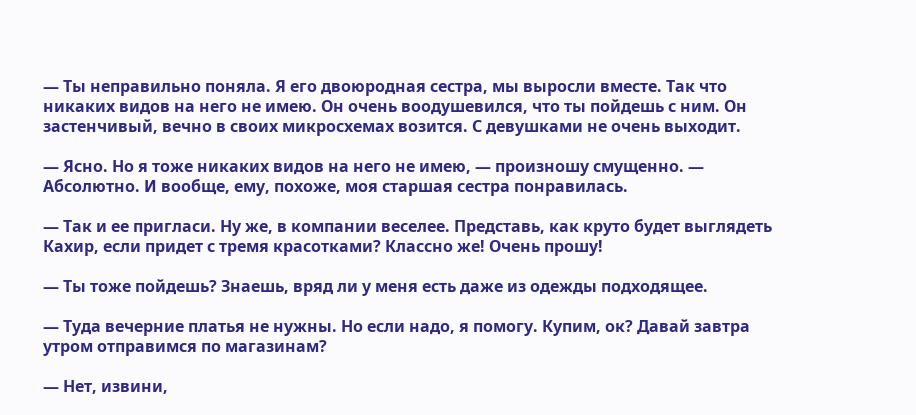— Ты неправильно поняла. Я его двоюродная сестра, мы выросли вместе. Так что никаких видов на него не имею. Он очень воодушевился, что ты пойдешь с ним. Он застенчивый, вечно в своих микросхемах возится. С девушками не очень выходит.

— Ясно. Но я тоже никаких видов на него не имею, — произношу смущенно. — Абсолютно. И вообще, ему, похоже, моя старшая сестра понравилась.

— Так и ее пригласи. Ну же, в компании веселее. Представь, как круто будет выглядеть Кахир, если придет с тремя красотками? Классно же! Очень прошу!

— Ты тоже пойдешь? Знаешь, вряд ли у меня есть даже из одежды подходящее.

— Туда вечерние платья не нужны. Но если надо, я помогу. Купим, ок? Давай завтра утром отправимся по магазинам?

— Нет, извини,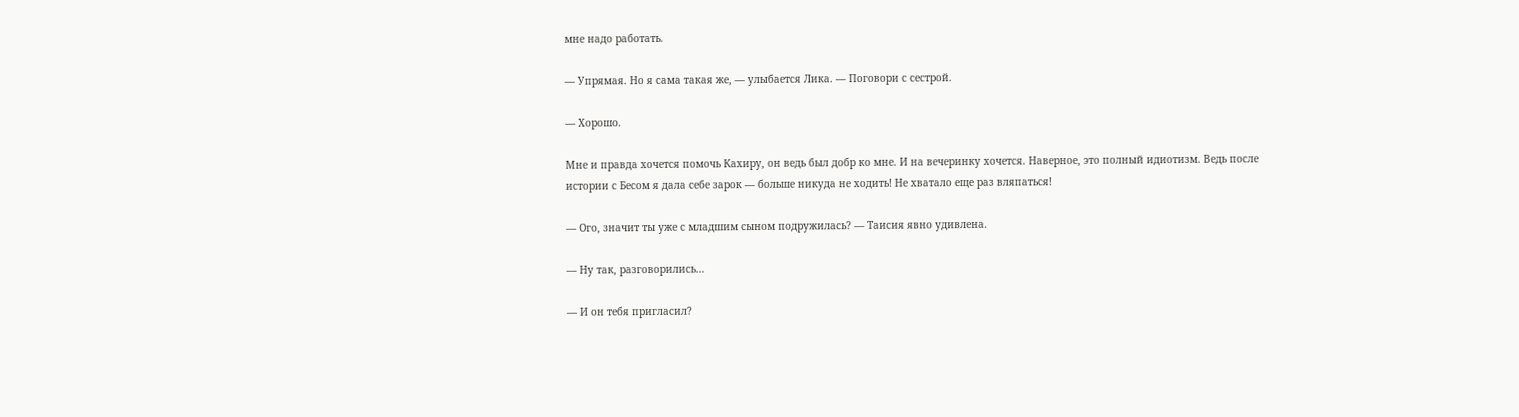мне надо работать.

— Упрямая. Но я сама такая же, — улыбается Лика. — Поговори с сестрой.

— Хорошо.

Мне и правда хочется помочь Кахиру, он ведь был добр ко мне. И на вечеринку хочется. Наверное, это полный идиотизм. Ведь после истории с Бесом я дала себе зарок — больше никуда не ходить! Не хватало еще раз вляпаться!

— Ого, значит ты уже с младшим сыном подружилась? — Таисия явно удивлена.

— Ну так, разговорились…

— И он тебя пригласил?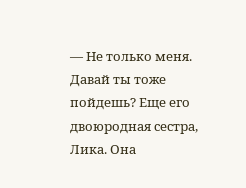— Не только меня. Давай ты тоже пойдешь? Еще его двоюродная сестра, Лика. Она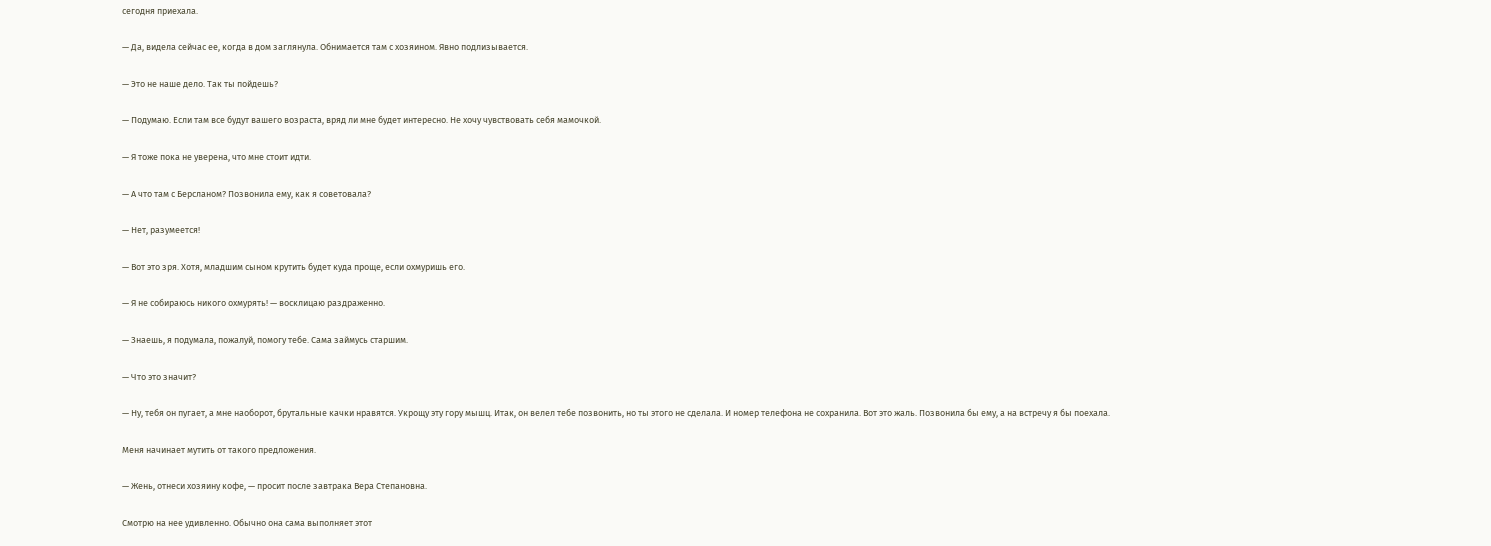сегодня приехала.

— Да, видела сейчас ее, когда в дом заглянула. Обнимается там с хозяином. Явно подлизывается.

— Это не наше дело. Так ты пойдешь?

— Подумаю. Если там все будут вашего возраста, вряд ли мне будет интересно. Не хочу чувствовать себя мамочкой.

— Я тоже пока не уверена, что мне стоит идти.

— А что там с Берсланом? Позвонила ему, как я советовала?

— Нет, разумеется!

— Вот это зря. Хотя, младшим сыном крутить будет куда проще, если охмуришь его.

— Я не собираюсь никого охмурять! — восклицаю раздраженно.

— Знаешь, я подумала, пожалуй, помогу тебе. Сама займусь старшим.

— Что это значит?

— Ну, тебя он пугает, а мне наоборот, брутальные качки нравятся. Укрощу эту гору мышц. Итак, он велел тебе позвонить, но ты этого не сделала. И номер телефона не сохранила. Вот это жаль. Позвонила бы ему, а на встречу я бы поехала.

Меня начинает мутить от такого предложения.

— Жень, отнеси хозяину кофе, — просит после завтрака Вера Степановна.

Смотрю на нее удивленно. Обычно она сама выполняет этот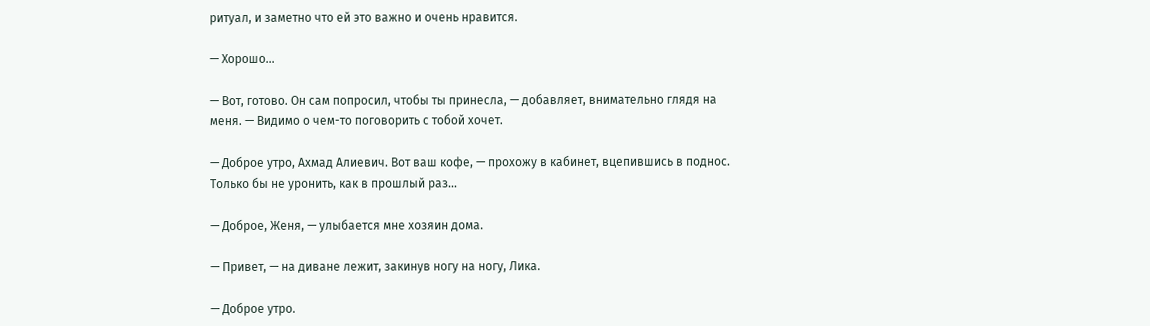ритуал, и заметно что ей это важно и очень нравится.

— Хорошо…

— Вот, готово. Он сам попросил, чтобы ты принесла, — добавляет, внимательно глядя на меня. — Видимо о чем-то поговорить с тобой хочет.

— Доброе утро, Ахмад Алиевич. Вот ваш кофе, — прохожу в кабинет, вцепившись в поднос. Только бы не уронить, как в прошлый раз…

— Доброе, Женя, — улыбается мне хозяин дома.

— Привет, — на диване лежит, закинув ногу на ногу, Лика.

— Доброе утро.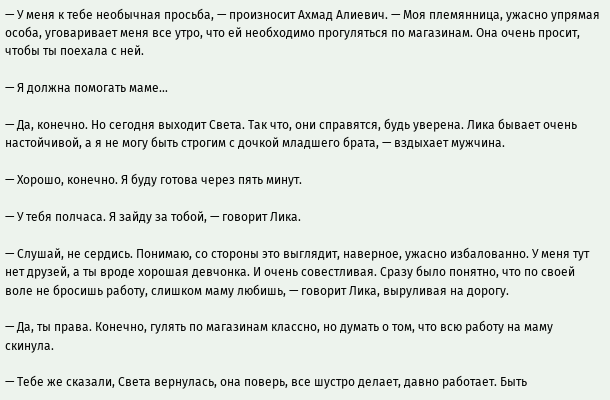— У меня к тебе необычная просьба, — произносит Ахмад Алиевич. — Моя племянница, ужасно упрямая особа, уговаривает меня все утро, что ей необходимо прогуляться по магазинам. Она очень просит, чтобы ты поехала с ней.

— Я должна помогать маме…

— Да, конечно. Но сегодня выходит Света. Так что, они справятся, будь уверена. Лика бывает очень настойчивой, а я не могу быть строгим с дочкой младшего брата, — вздыхает мужчина.

— Хорошо, конечно. Я буду готова через пять минут.

— У тебя полчаса. Я зайду за тобой, — говорит Лика.

— Слушай, не сердись. Понимаю, со стороны это выглядит, наверное, ужасно избалованно. У меня тут нет друзей, а ты вроде хорошая девчонка. И очень совестливая. Сразу было понятно, что по своей воле не бросишь работу, слишком маму любишь, — говорит Лика, выруливая на дорогу.

— Да, ты права. Конечно, гулять по магазинам классно, но думать о том, что всю работу на маму скинула.

— Тебе же сказали, Света вернулась, она поверь, все шустро делает, давно работает. Быть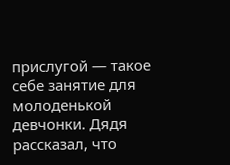прислугой — такое себе занятие для молоденькой девчонки. Дядя рассказал, что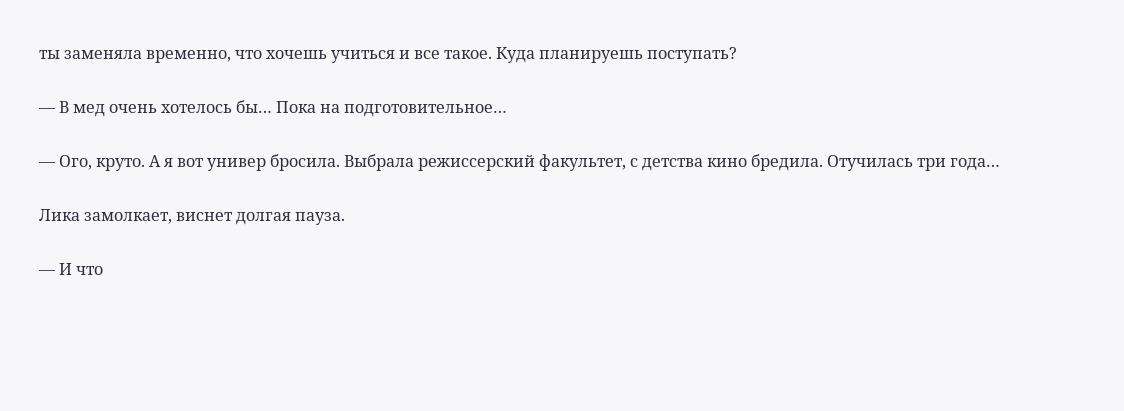ты заменяла временно, что хочешь учиться и все такое. Куда планируешь поступать?

— В мед очень хотелось бы… Пока на подготовительное…

— Ого, круто. А я вот универ бросила. Выбрала режиссерский факультет, с детства кино бредила. Отучилась три года…

Лика замолкает, виснет долгая пауза.

— И что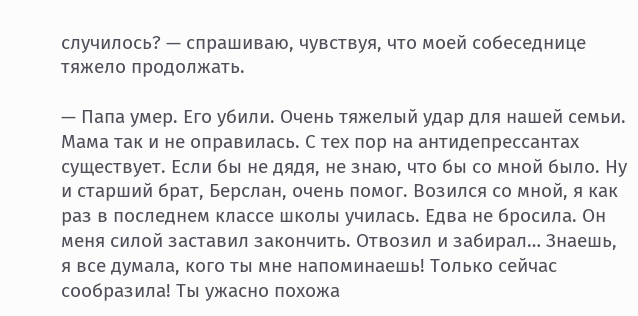случилось? — спрашиваю, чувствуя, что моей собеседнице тяжело продолжать.

— Папа умер. Его убили. Очень тяжелый удар для нашей семьи. Мама так и не оправилась. С тех пор на антидепрессантах существует. Если бы не дядя, не знаю, что бы со мной было. Ну и старший брат, Берслан, очень помог. Возился со мной, я как раз в последнем классе школы училась. Едва не бросила. Он меня силой заставил закончить. Отвозил и забирал… Знаешь, я все думала, кого ты мне напоминаешь! Только сейчас сообразила! Ты ужасно похожа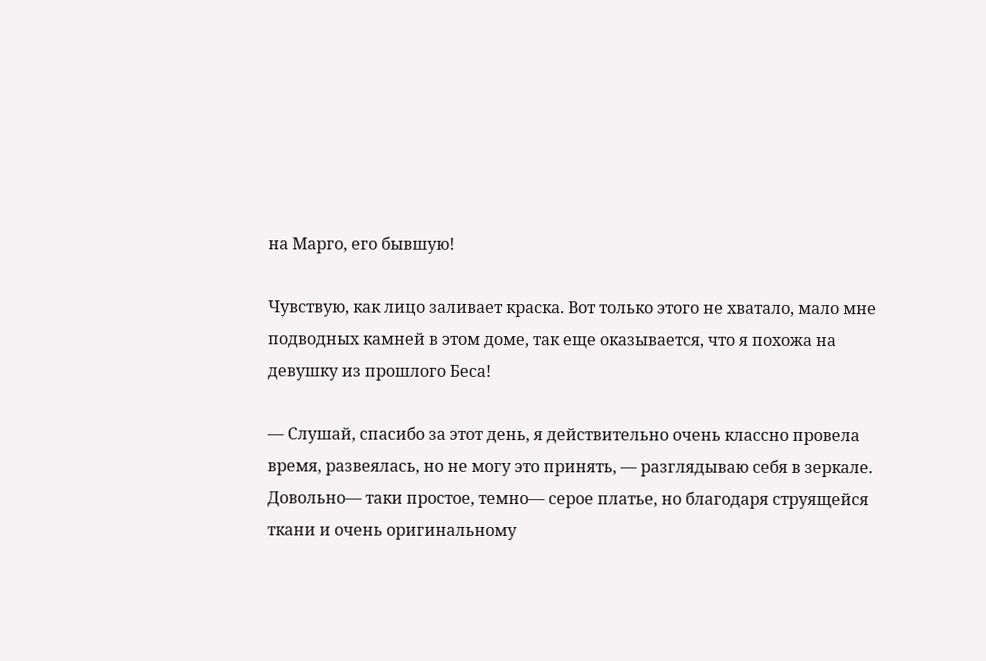на Марго, его бывшую!

Чувствую, как лицо заливает краска. Вот только этого не хватало, мало мне подводных камней в этом доме, так еще оказывается, что я похожа на девушку из прошлого Беса!

— Слушай, спасибо за этот день, я действительно очень классно провела время, развеялась, но не могу это принять, — разглядываю себя в зеркале. Довольно— таки простое, темно— серое платье, но благодаря струящейся ткани и очень оригинальному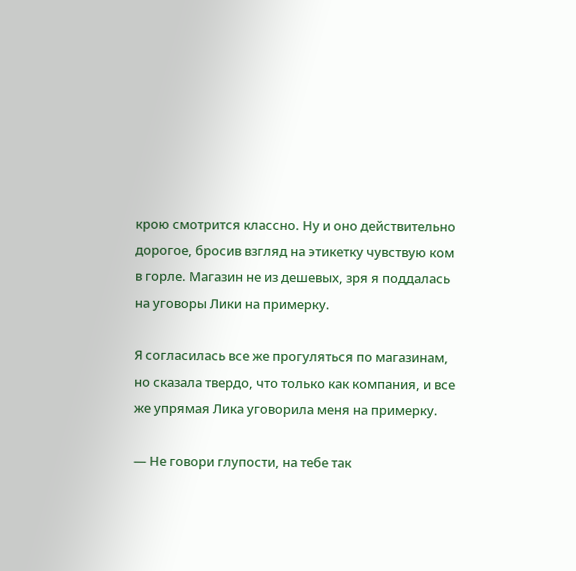крою смотрится классно. Ну и оно действительно дорогое, бросив взгляд на этикетку чувствую ком в горле. Магазин не из дешевых, зря я поддалась на уговоры Лики на примерку.

Я согласилась все же прогуляться по магазинам, но сказала твердо, что только как компания, и все же упрямая Лика уговорила меня на примерку.

— Не говори глупости, на тебе так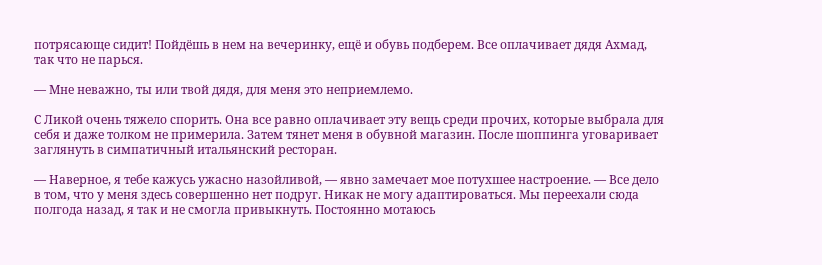потрясающе сидит! Пойдёшь в нем на вечеринку, ещё и обувь подберем. Все оплачивает дядя Ахмад, так что не парься.

— Мне неважно, ты или твой дядя, для меня это неприемлемо.

С Ликой очень тяжело спорить. Она все равно оплачивает эту вещь среди прочих, которые выбрала для себя и даже толком не примерила. Затем тянет меня в обувной магазин. После шоппинга уговаривает заглянуть в симпатичный итальянский ресторан.

— Наверное, я тебе кажусь ужасно назойливой, — явно замечает мое потухшее настроение. — Все дело в том, что у меня здесь совершенно нет подруг. Никак не могу адаптироваться. Мы переехали сюда полгода назад, я так и не смогла привыкнуть. Постоянно мотаюсь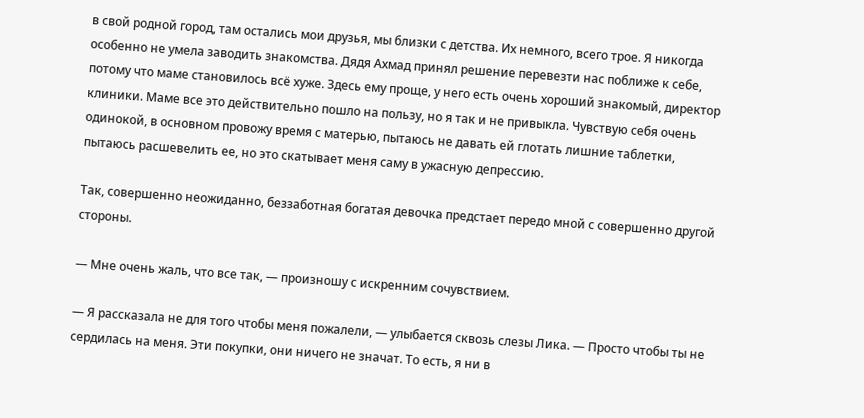в свой родной город, там остались мои друзья, мы близки с детства. Их немного, всего трое. Я никогда особенно не умела заводить знакомства. Дядя Ахмад принял решение перевезти нас поближе к себе, потому что маме становилось всё хуже. Здесь ему проще, у него есть очень хороший знакомый, директор клиники. Маме все это действительно пошло на пользу, но я так и не привыкла. Чувствую себя очень одинокой, в основном провожу время с матерью, пытаюсь не давать ей глотать лишние таблетки, пытаюсь расшевелить ее, но это скатывает меня саму в ужасную депрессию.

Так, совершенно неожиданно, беззаботная богатая девочка предстает передо мной с совершенно другой стороны.

— Мне очень жаль, что все так, — произношу с искренним сочувствием.

— Я рассказала не для того чтобы меня пожалели, — улыбается сквозь слезы Лика. — Просто чтобы ты не сердилась на меня. Эти покупки, они ничего не значат. То есть, я ни в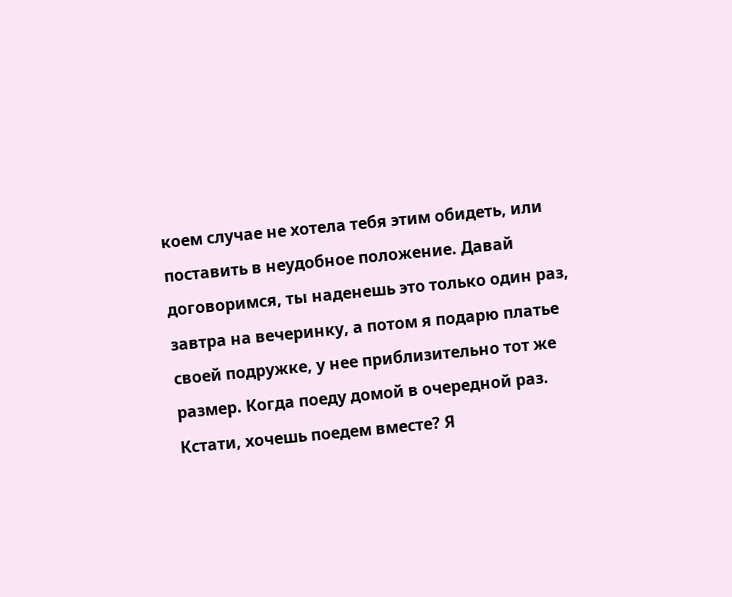коем случае не хотела тебя этим обидеть, или поставить в неудобное положение. Давай договоримся, ты наденешь это только один раз, завтра на вечеринку, а потом я подарю платье своей подружке, у нее приблизительно тот же размер. Когда поеду домой в очередной раз. Кстати, хочешь поедем вместе? Я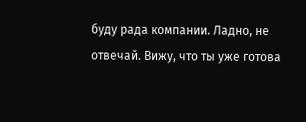буду рада компании. Ладно, не отвечай. Вижу, что ты уже готова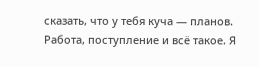сказать, что у тебя куча — планов. Работа, поступление и всё такое. Я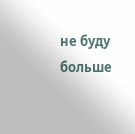не буду больше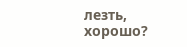лезть, хорошо?